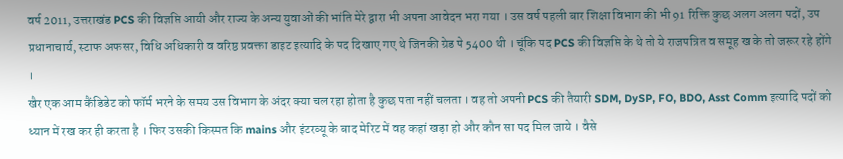वर्ष 2011, उत्तराखंड PCS की विज्ञप्ति आयी और राज्य के अन्य युवाओं की भांति मेरे द्वारा भी अपना आवेदन भरा गया । उस वर्ष पहली बार शिक्षा विभाग की भी 91 रिक्ति कुछ अलग अलग पदों, उप प्रधानाचार्य, स्टाफ अफसर, विधि अधिकारी व वरिष्ठ प्रवक्ता डाइट इत्यादि के पद दिखाए गए थे जिनकी ग्रेड पे 5400 थी । चूंकि पद PCS की विज्ञप्ति के थे तो ये राजपत्रित व समूह ख के तो जरूर रहे होंगे ।
खैर एक आम कैंडिडेट को फॉर्म भरने के समय उस विभाग के अंदर क्या चल रहा होता है कुछ पता नहीं चलता । वह तो अपनी PCS की तैयारी SDM, DySP, FO, BDO, Asst Comm इत्यादि पदों को ध्यान में रख कर ही करता है । फिर उसकी किस्मत कि mains और इंटरव्यू के बाद मेरिट में वह कहां खड़ा हो और कौन सा पद मिल जाये । वैसे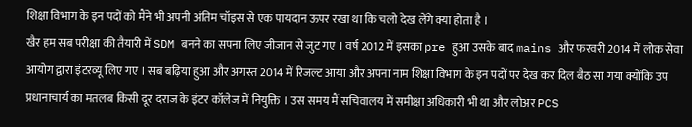शिक्षा विभाग के इन पदों को मैंने भी अपनी अंतिम चॉइस से एक पायदान ऊपर रखा था कि चलो देख लेंगे क्या होता है ।
खैर हम सब परीक्षा की तैयारी में SDM बनने का सपना लिए जीजान से जुट गए । वर्ष 2012 में इसका pre हुआ उसके बाद mains और फरवरी 2014 में लोक सेवा आयोग द्वारा इंटरव्यू लिए गए । सब बढ़िया हुआ और अगस्त 2014 में रिजल्ट आया और अपना नाम शिक्षा विभाग के इन पदों पर देख कर दिल बैठ सा गया क्योंकि उप प्रधानाचार्य का मतलब किसी दूर दराज के इंटर कॉलेज में नियुक्ति । उस समय मैं सचिवालय में समीक्षा अधिकारी भी था और लोअर PCS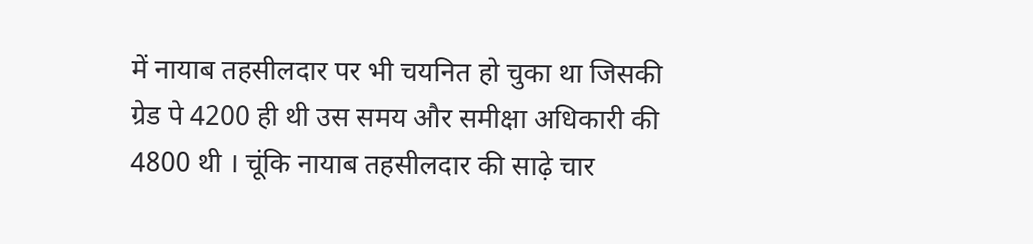में नायाब तहसीलदार पर भी चयनित हो चुका था जिसकी ग्रेड पे 4200 ही थी उस समय और समीक्षा अधिकारी की 4800 थी । चूंकि नायाब तहसीलदार की साढ़े चार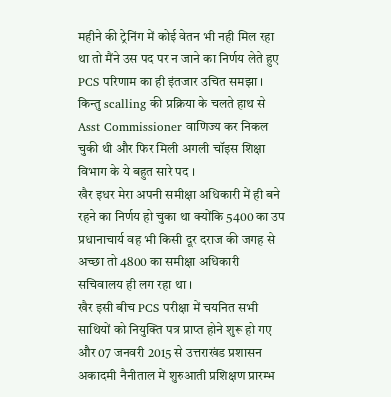महीने की ट्रेनिंग में कोई वेतन भी नही मिल रहा था तो मैंने उस पद पर न जाने का निर्णय लेते हुए PCS परिणाम का ही इंतजार उचित समझा । किन्तु scalling की प्रक्रिया के चलते हाथ से Asst Commissioner वाणिज्य कर निकल चुकी थी और फिर मिली अगली चॉइस शिक्षा विभाग के ये बहुत सारे पद ।
खैर इधर मेरा अपनी समीक्षा अधिकारी में ही बने रहने का निर्णय हो चुका था क्योंकि 5400 का उप प्रधानाचार्य वह भी किसी दूर दराज की जगह से अच्छा तो 4800 का समीक्षा अधिकारी सचिवालय ही लग रहा था ।
खैर इसी बीच PCS परीक्षा में चयनित सभी साथियों को नियुक्ति पत्र प्राप्त होने शुरू हो गए और 07 जनवरी 2015 से उत्तराखंड प्रशासन अकादमी नैनीताल में शुरुआती प्रशिक्षण प्रारम्भ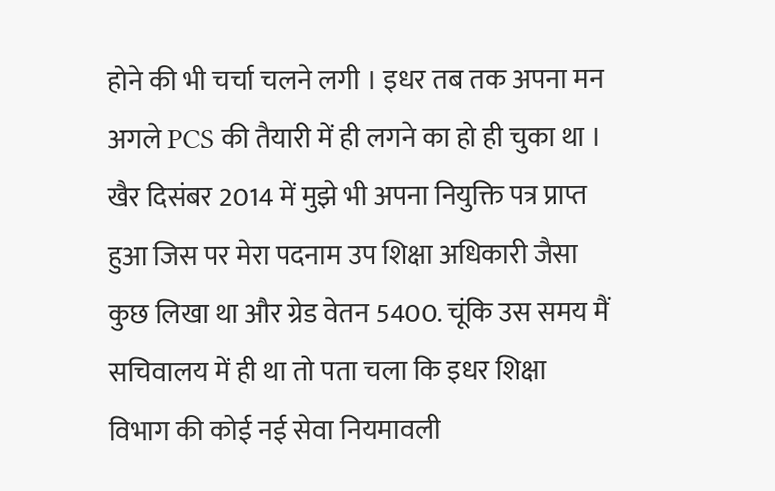होने की भी चर्चा चलने लगी । इधर तब तक अपना मन अगले PCS की तैयारी में ही लगने का हो ही चुका था ।
खैर दिसंबर 2014 में मुझे भी अपना नियुक्ति पत्र प्राप्त हुआ जिस पर मेरा पदनाम उप शिक्षा अधिकारी जैसा कुछ लिखा था और ग्रेड वेतन 5400. चूंकि उस समय मैं सचिवालय में ही था तो पता चला कि इधर शिक्षा विभाग की कोई नई सेवा नियमावली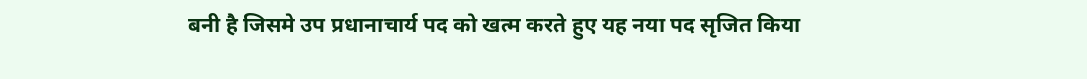बनी है जिसमे उप प्रधानाचार्य पद को खत्म करते हुए यह नया पद सृजित किया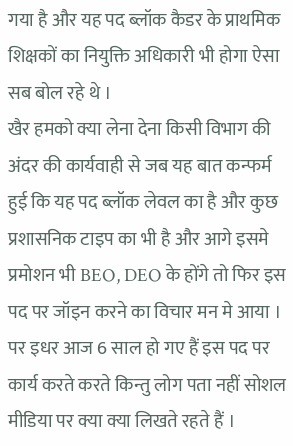गया है और यह पद ब्लॉक कैडर के प्राथमिक शिक्षकों का नियुक्ति अधिकारी भी होगा ऐसा सब बोल रहे थे ।
खैर हमको क्या लेना देना किसी विभाग की अंदर की कार्यवाही से जब यह बात कन्फर्म हुई कि यह पद ब्लॉक लेवल का है और कुछ प्रशासनिक टाइप का भी है और आगे इसमे प्रमोशन भी BEO, DEO के होंगे तो फिर इस पद पर जॉइन करने का विचार मन मे आया ।
पर इधर आज 6 साल हो गए हैं इस पद पर कार्य करते करते किन्तु लोग पता नहीं सोशल मीडिया पर क्या क्या लिखते रहते हैं ।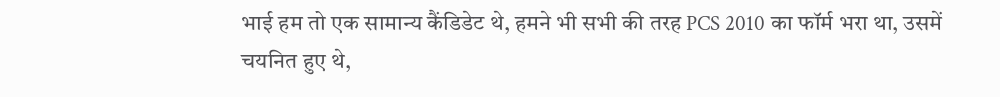भाई हम तो एक सामान्य कैंडिडेट थे, हमने भी सभी की तरह PCS 2010 का फॉर्म भरा था, उसमें चयनित हुए थे,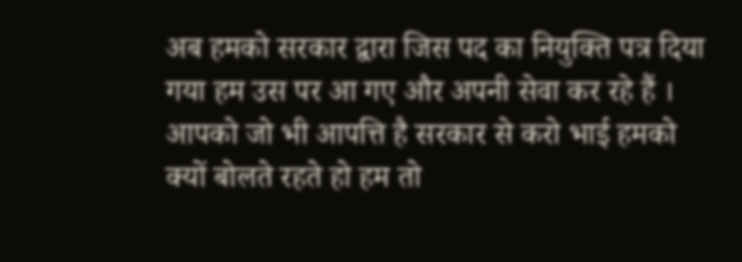अब हमको सरकार द्वारा जिस पद का नियुक्ति पत्र दिया गया हम उस पर आ गए और अपनी सेवा कर रहे हैं । आपको जो भी आपत्ति है सरकार से करो भाई हमको क्यों बोलते रहते हो हम तो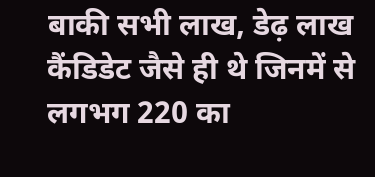बाकी सभी लाख, डेढ़ लाख कैंडिडेट जैसे ही थे जिनमें से लगभग 220 का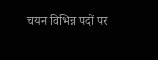चयन विभिन्न पदों पर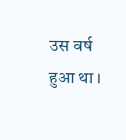उस वर्ष हुआ था ।